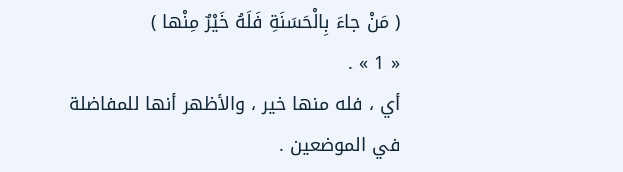( مَنْ جاءَ بِالْحَسَنَةِ فَلَهُ خَيْرٌ مِنْها )
« 1 » .
أي ، فله منها خير ، والأظهر أنها للمفاضلة في الموضعين .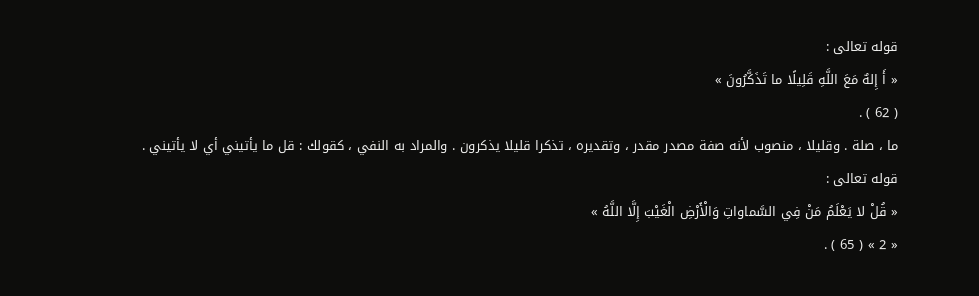قوله تعالى :
« أَ إِلهٌ مَعَ اللَّهِ قَلِيلًا ما تَذَكَّرُونَ »
( 62 ) .
ما ، صلة . وقليلا ، منصوب لأنه صفة مصدر مقدر ، وتقديره ، تذكرا قليلا يذكرون . والمراد به النفي ، كقولك : قل ما يأتيني أي لا يأتيني .
قوله تعالى :
« قُلْ لا يَعْلَمُ مَنْ فِي السَّماواتِ وَالْأَرْضِ الْغَيْبَ إِلَّا اللَّهُ »
« 2 » ( 65 ) .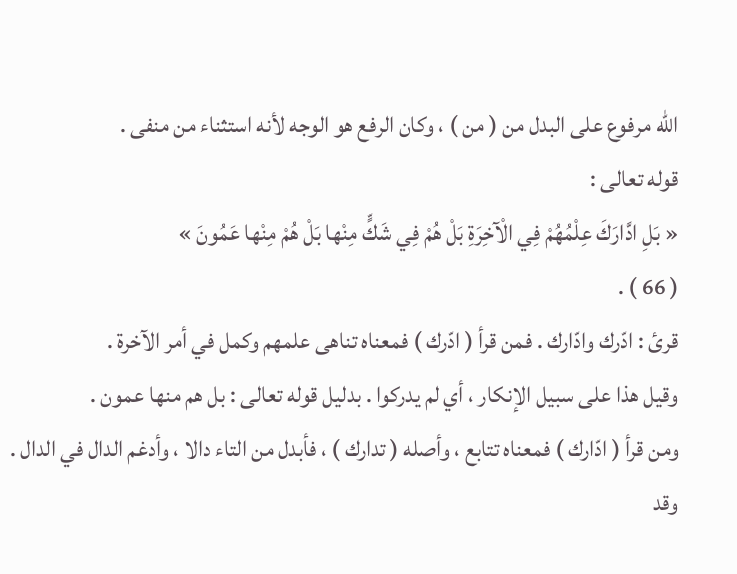اللّه مرفوع على البدل من ( من ) ، وكان الرفع هو الوجه لأنه استثناء من منفى .
قوله تعالى :
« بَلِ ادَّارَكَ عِلْمُهُمْ فِي الْآخِرَةِ بَلْ هُمْ فِي شَكٍّ مِنْها بَلْ هُمْ مِنْها عَمُونَ »
( 66 ) .
قرئ : ادّرك وادّارك . فمن قرأ ( ادّرك ) فمعناه تناهى علمهم وكمل في أمر الآخرة .
وقيل هذا على سبيل الإنكار ، أي لم يدركوا . بدليل قوله تعالى : بل هم منها عمون .
ومن قرأ ( ادّارك ) فمعناه تتابع ، وأصله ( تدارك ) ، فأبدل من التاء دالا ، وأدغم الدال في الدال . وقد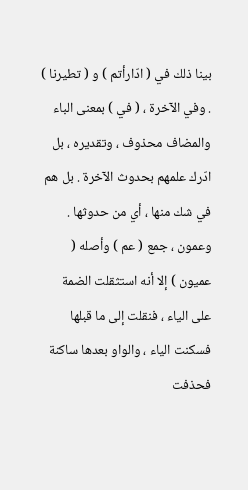بينا ذلك في ( ادّارأتم ) و ( تطيرنا ) . وفي الآخرة ، ( في ) بمعنى الباء والمضاف محذوف ، وتقديره ، بل ادّرك علمهم بحدوث الآخرة . بل هم في شك منها ، أي من حدوثها .
وعمون ، جمع ( عم ) وأصله ( عميون ) إلا أنه استثقلت الضمة على الياء ، فنقلت إلى ما قبلها فسكنت الياء ، والواو بعدها ساكنة فحذفت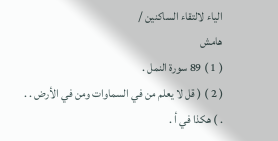الياء لالتقاء الساكنين /
هامش
( 1 ) 89 سورة النمل .
( 2 ) ( قل لا يعلم من في السماوات ومن في الأرض . . . ) هكذا في أ .